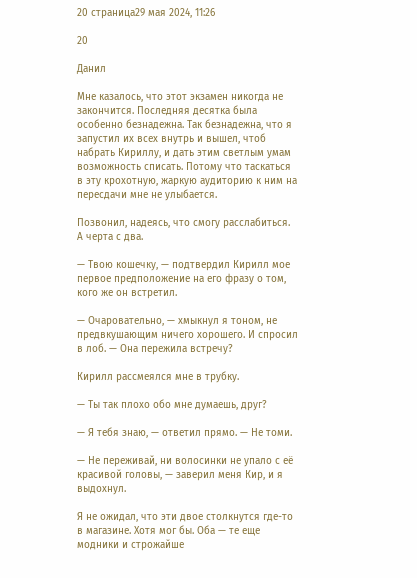20 страница29 мая 2024, 11:26

20

Данил

Мне казалось, что этот экзамен никогда не закончится. Последняя десятка была особенно безнадежна. Так безнадежна, что я запустил их всех внутрь и вышел, чтоб набрать Кириллу, и дать этим светлым умам возможность списать. Потому что таскаться в эту крохотную, жаркую аудиторию к ним на пересдачи мне не улыбается.

Позвонил, надеясь, что смогу расслабиться. А черта с два.

— Твою кошечку, — подтвердил Кирилл мое первое предположение на его фразу о том, кого же он встретил.

— Очаровательно, — хмыкнул я тоном, не предвкушающим ничего хорошего. И спросил в лоб. — Она пережила встречу?

Кирилл рассмеялся мне в трубку.

— Ты так плохо обо мне думаешь, друг?

— Я тебя знаю, — ответил прямо. — Не томи.

— Не переживай, ни волосинки не упало с её красивой головы, — заверил меня Кир, и я выдохнул.

Я не ожидал, что эти двое столкнутся где-то в магазине. Хотя мог бы. Оба — те еще модники и строжайше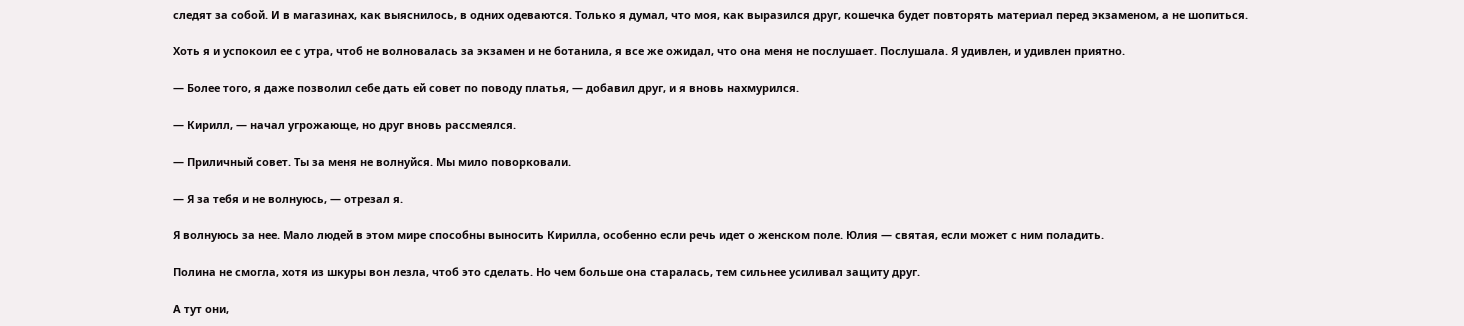следят за собой. И в магазинах, как выяснилось, в одних одеваются. Только я думал, что моя, как выразился друг, кошечка будет повторять материал перед экзаменом, а не шопиться.

Хоть я и успокоил ее с утра, чтоб не волновалась за экзамен и не ботанила, я все же ожидал, что она меня не послушает. Послушала. Я удивлен, и удивлен приятно.

— Более того, я даже позволил себе дать ей совет по поводу платья, — добавил друг, и я вновь нахмурился.

— Кирилл, — начал угрожающе, но друг вновь рассмеялся.

— Приличный совет. Ты за меня не волнуйся. Мы мило поворковали.

— Я за тебя и не волнуюсь, — отрезал я.

Я волнуюсь за нее. Мало людей в этом мире способны выносить Кирилла, особенно если речь идет о женском поле. Юлия — святая, если может с ним поладить.

Полина не смогла, хотя из шкуры вон лезла, чтоб это сделать. Но чем больше она старалась, тем сильнее усиливал защиту друг.

А тут они,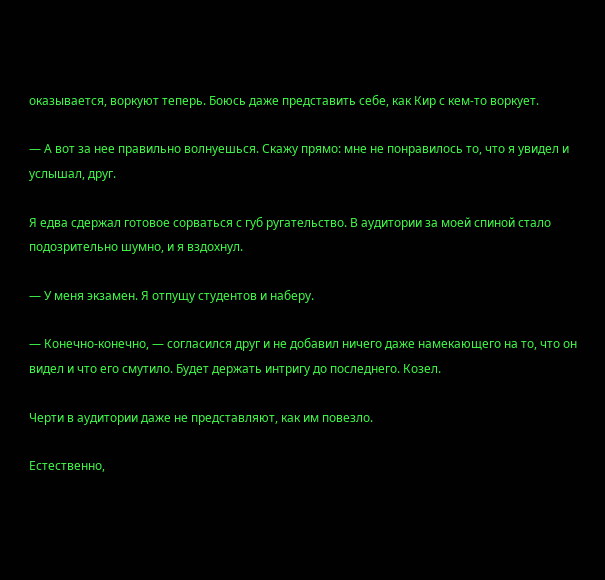оказывается, воркуют теперь. Боюсь даже представить себе, как Кир с кем-то воркует.

— А вот за нее правильно волнуешься. Скажу прямо: мне не понравилось то, что я увидел и услышал, друг.

Я едва сдержал готовое сорваться с губ ругательство. В аудитории за моей спиной стало подозрительно шумно, и я вздохнул.

— У меня экзамен. Я отпущу студентов и наберу.

— Конечно-конечно, — согласился друг и не добавил ничего даже намекающего на то, что он видел и что его смутило. Будет держать интригу до последнего. Козел.

Черти в аудитории даже не представляют, как им повезло.

Естественно,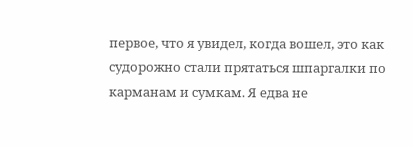первое, что я увидел, когда вошел, это как судорожно стали прятаться шпаргалки по карманам и сумкам. Я едва не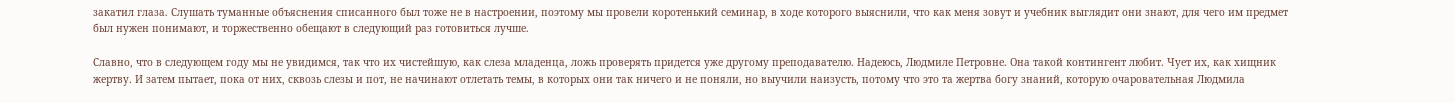закатил глаза. Слушать туманные объяснения списанного был тоже не в настроении, поэтому мы провели коротенький семинар, в ходе которого выяснили, что как меня зовут и учебник выглядит они знают, для чего им предмет был нужен понимают, и торжественно обещают в следующий раз готовиться лучше.

Славно, что в следующем году мы не увидимся, так что их чистейшую, как слеза младенца, ложь проверять придется уже другому преподавателю. Надеюсь, Людмиле Петровне. Она такой контингент любит. Чует их, как хищник жертву. И затем пытает, пока от них, сквозь слезы и пот, не начинают отлетать темы, в которых они так ничего и не поняли, но выучили наизусть, потому что это та жертва богу знаний, которую очаровательная Людмила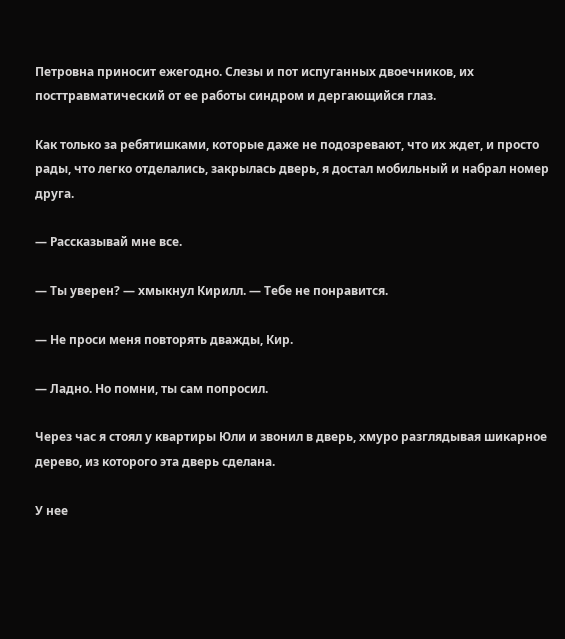Петровна приносит ежегодно. Слезы и пот испуганных двоечников, их посттравматический от ее работы синдром и дергающийся глаз.

Как только за ребятишками, которые даже не подозревают, что их ждет, и просто рады, что легко отделались, закрылась дверь, я достал мобильный и набрал номер друга.

— Рассказывай мне все.

— Ты уверен? — хмыкнул Кирилл. — Тебе не понравится.

— Не проси меня повторять дважды, Кир.

— Ладно. Но помни, ты сам попросил.

Через час я стоял у квартиры Юли и звонил в дверь, хмуро разглядывая шикарное дерево, из которого эта дверь сделана.

У нее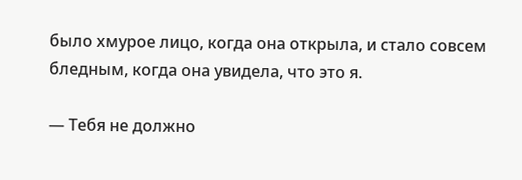было хмурое лицо, когда она открыла, и стало совсем бледным, когда она увидела, что это я.

— Тебя не должно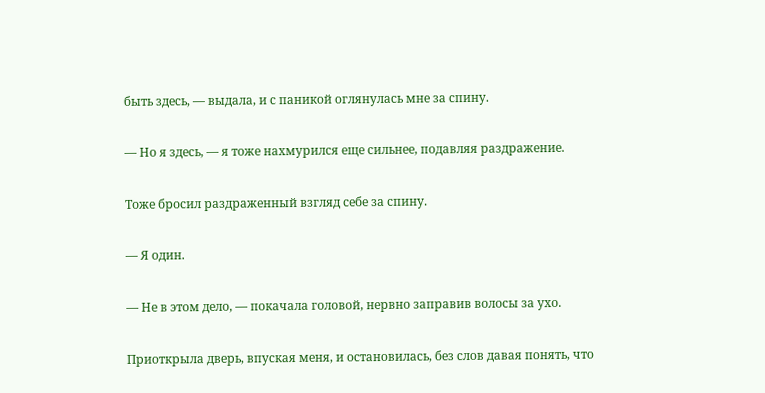быть здесь, — выдала, и с паникой оглянулась мне за спину.

— Но я здесь, — я тоже нахмурился еще сильнее, подавляя раздражение.

Тоже бросил раздраженный взгляд себе за спину.

— Я один.

— Не в этом дело, — покачала головой, нервно заправив волосы за ухо.

Приоткрыла дверь, впуская меня, и остановилась, без слов давая понять, что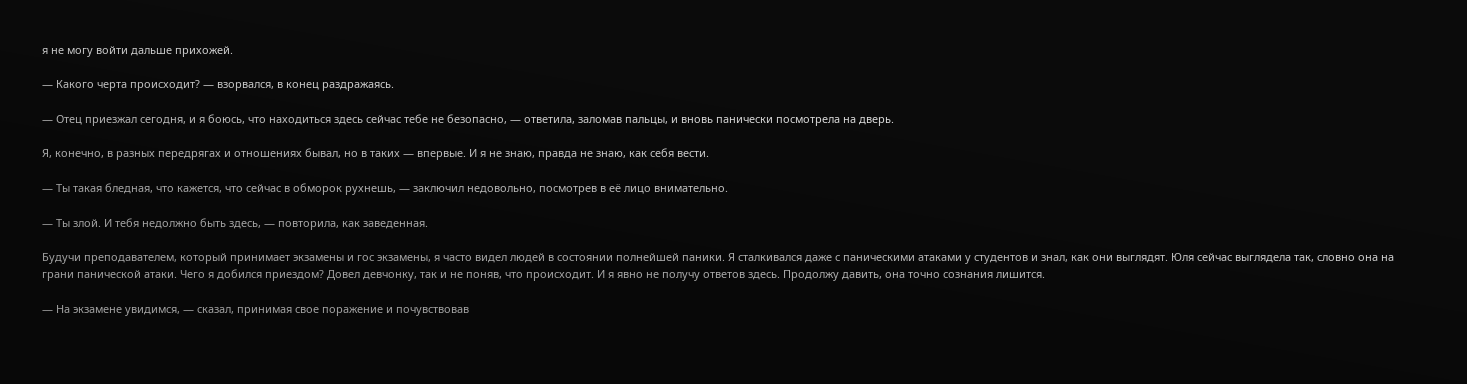я не могу войти дальше прихожей.

— Какого черта происходит? — взорвался, в конец раздражаясь.

— Отец приезжал сегодня, и я боюсь, что находиться здесь сейчас тебе не безопасно, — ответила, заломав пальцы, и вновь панически посмотрела на дверь.

Я, конечно, в разных передрягах и отношениях бывал, но в таких — впервые. И я не знаю, правда не знаю, как себя вести.

— Ты такая бледная, что кажется, что сейчас в обморок рухнешь, — заключил недовольно, посмотрев в её лицо внимательно.

— Ты злой. И тебя недолжно быть здесь, — повторила, как заведенная.

Будучи преподавателем, который принимает экзамены и гос экзамены, я часто видел людей в состоянии полнейшей паники. Я сталкивался даже с паническими атаками у студентов и знал, как они выглядят. Юля сейчас выглядела так, словно она на грани панической атаки. Чего я добился приездом? Довел девчонку, так и не поняв, что происходит. И я явно не получу ответов здесь. Продолжу давить, она точно сознания лишится.

— На экзамене увидимся, — сказал, принимая свое поражение и почувствовав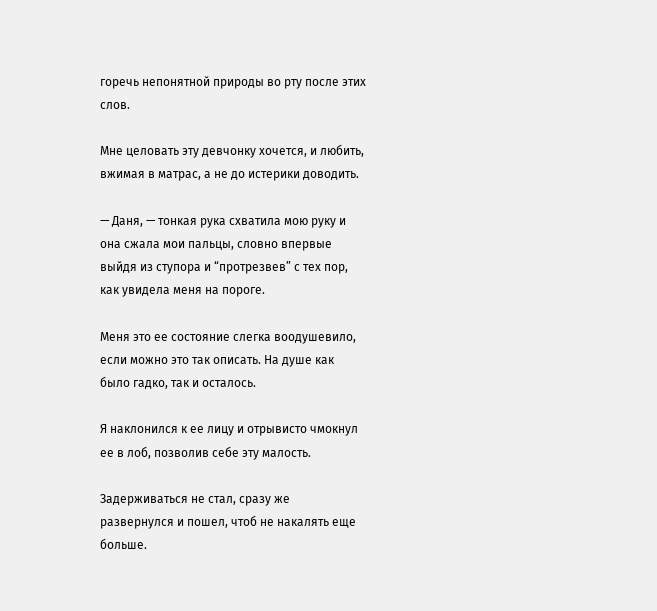горечь непонятной природы во рту после этих слов.

Мне целовать эту девчонку хочется, и любить, вжимая в матрас, а не до истерики доводить.

— Даня, — тонкая рука схватила мою руку и она сжала мои пальцы, словно впервые выйдя из ступора и “протрезвев” с тех пор, как увидела меня на пороге.

Меня это ее состояние слегка воодушевило, если можно это так описать. На душе как было гадко, так и осталось.

Я наклонился к ее лицу и отрывисто чмокнул ее в лоб, позволив себе эту малость.

Задерживаться не стал, сразу же развернулся и пошел, чтоб не накалять еще больше.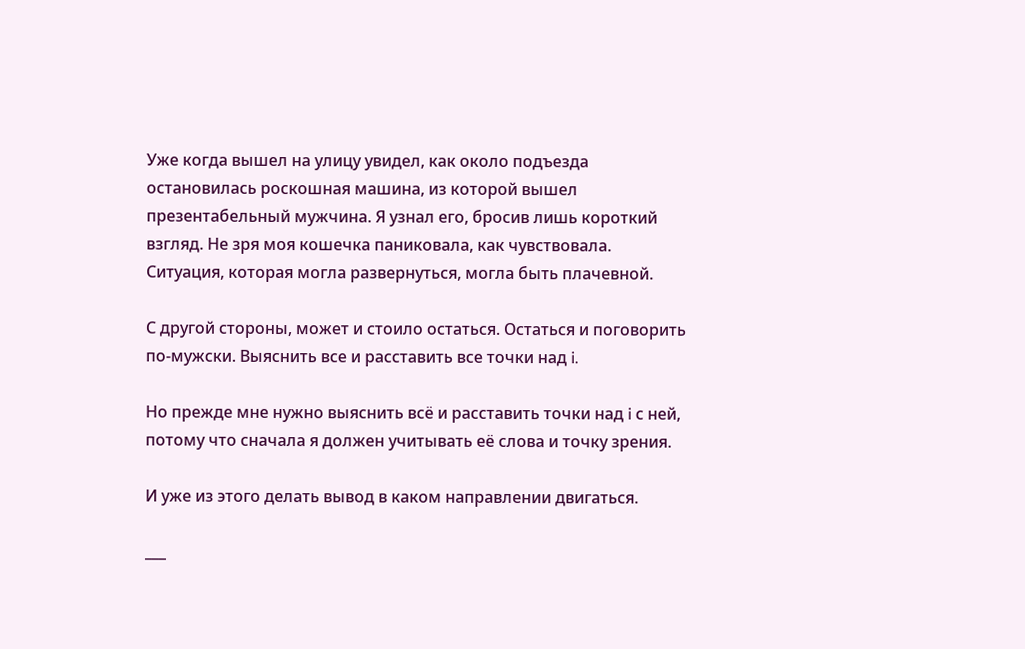Уже когда вышел на улицу увидел, как около подъезда остановилась роскошная машина, из которой вышел презентабельный мужчина. Я узнал его, бросив лишь короткий взгляд. Не зря моя кошечка паниковала, как чувствовала. Ситуация, которая могла развернуться, могла быть плачевной.

С другой стороны, может и стоило остаться. Остаться и поговорить по-мужски. Выяснить все и расставить все точки над i.

Но прежде мне нужно выяснить всё и расставить точки над i с ней, потому что сначала я должен учитывать её слова и точку зрения.

И уже из этого делать вывод в каком направлении двигаться.

___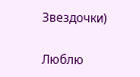Звездочки)

Люблю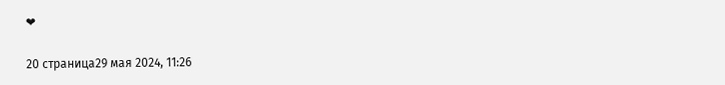❤

20 страница29 мая 2024, 11:26